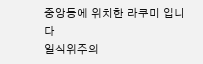중앙동에 위치한 라쿠미 입니다
일식위주의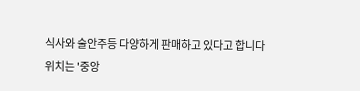식사와 술안주등 다양하게 판매하고 있다고 합니다
위치는 '중앙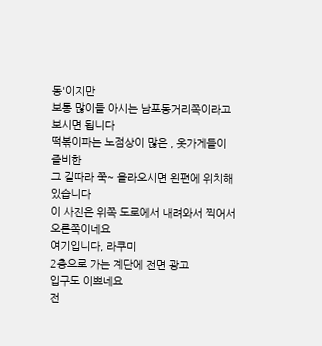동'이지만
보통 많이들 아시는 남포동거리쪽이라고 보시면 됩니다
떡볶이파는 노점상이 많은 , 옷가게들이 즐비한
그 길따라 쭉~ 올라오시면 왼편에 위치해 있습니다
이 사진은 위쪽 도로에서 내려와서 찍어서 오른쪽이네요
여기입니다, 라쿠미
2층으로 가는 계단에 전면 광고
입구도 이쁘네요
전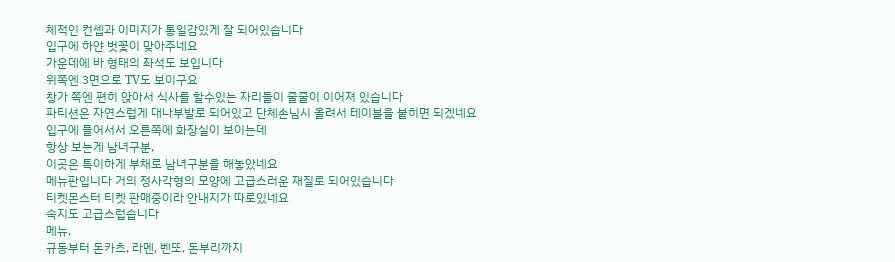체적인 컨셉과 이미지가 통일감있게 잘 되어있습니다
입구에 하얀 벗꽃이 맞아주네요
가운데에 바 형태의 좌석도 보입니다
위쪽엔 3면으로 TV도 보이구요
창가 쪽엔 편히 앉아서 식사를 할수있는 자리들이 줄줄이 이어져 있습니다
파티션은 자연스럽게 대나부발로 되어있고 단체손님시 올려서 테이블을 붙히면 되겠네요
입구에 들어서서 오른쪽에 화장실이 보이는데
항상 보는게 남녀구분,
이곳은 특이하게 부채로 남녀구분을 해놓았네요
메뉴판입니다 거의 정사각형의 모양에 고급스러운 재질로 되어있습니다
티켓몬스터 티켓 판매중이라 안내지가 따로있네요
속지도 고급스럽습니다
메뉴,
규동부터 돈카츠, 라멘, 벤또, 돈부리까지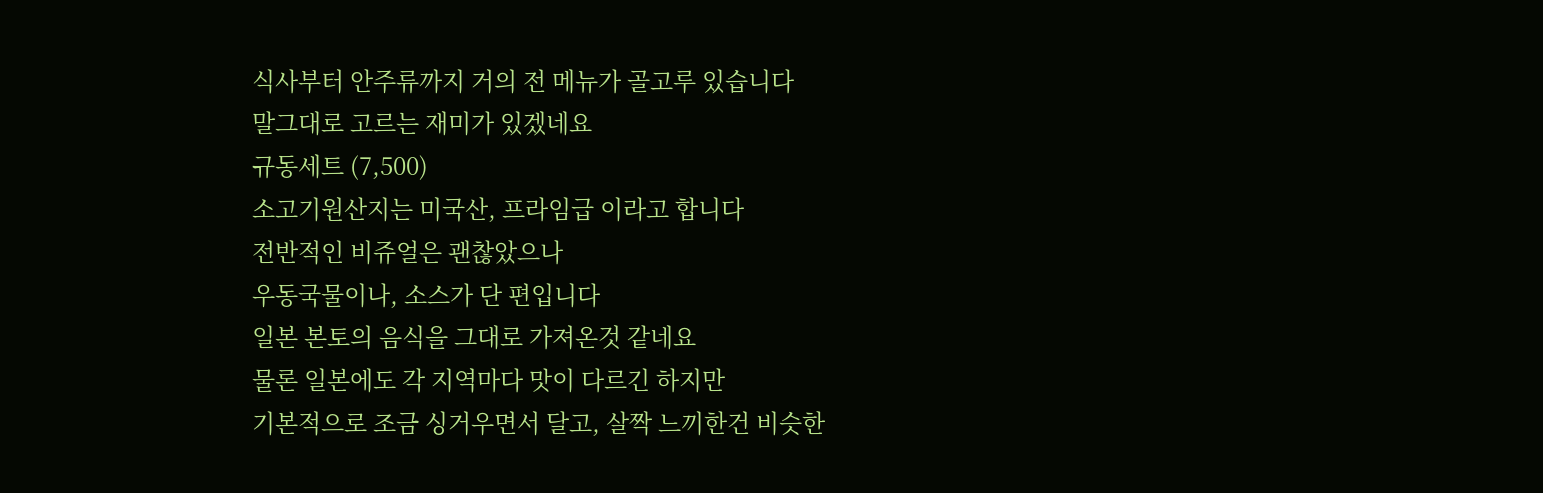식사부터 안주류까지 거의 전 메뉴가 골고루 있습니다
말그대로 고르는 재미가 있겠네요
규동세트 (7,500)
소고기원산지는 미국산, 프라임급 이라고 합니다
전반적인 비쥬얼은 괜찮았으나
우동국물이나, 소스가 단 편입니다
일본 본토의 음식을 그대로 가져온것 같네요
물론 일본에도 각 지역마다 맛이 다르긴 하지만
기본적으로 조금 싱거우면서 달고, 살짝 느끼한건 비슷한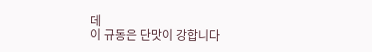데
이 규동은 단맛이 강합니다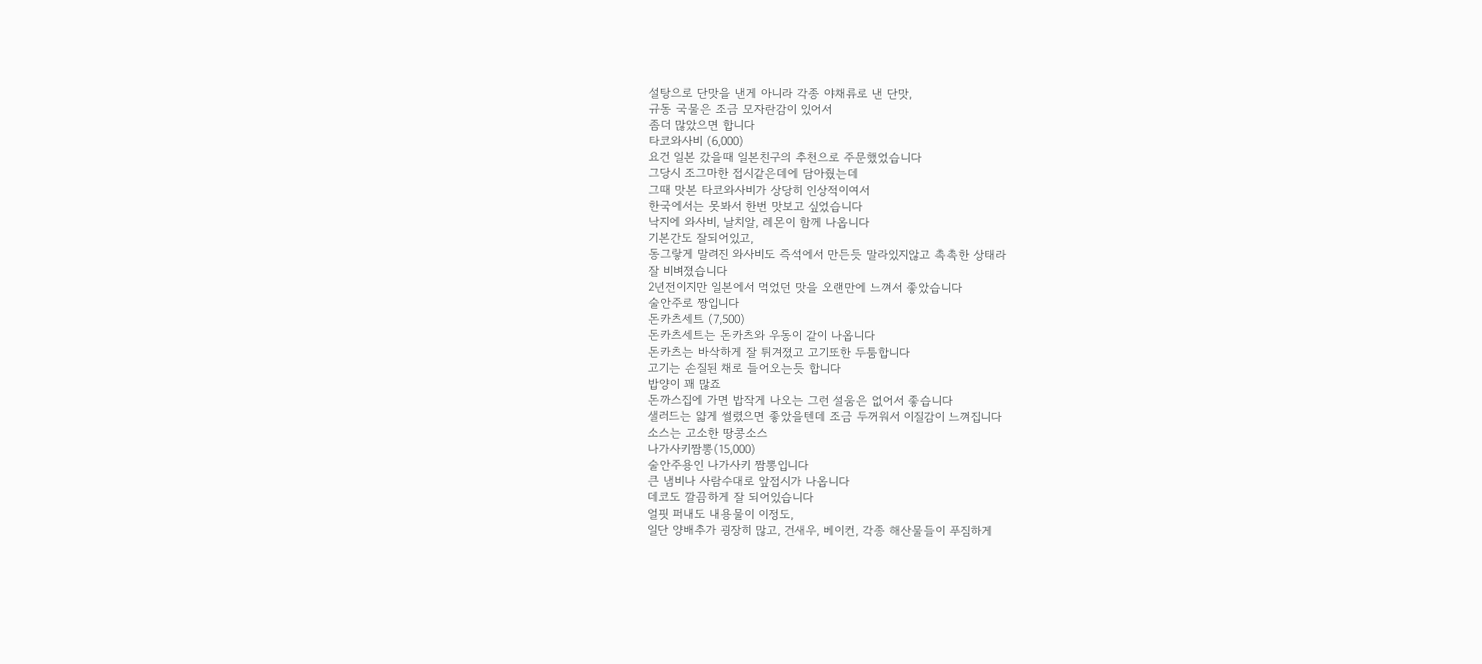설탕으로 단맛을 낸게 아니라 각종 야채류로 낸 단맛,
규동 국물은 조금 모자란감이 있어서
좀더 많았으면 합니다
타코와사비 (6,000)
요건 일본 갔을때 일본친구의 추천으로 주문했었습니다
그당시 조그마한 접시같은데에 담아줬는데
그때 맛본 타코와사비가 상당히 인상적이여서
한국에서는 못봐서 한번 맛보고 싶었습니다
낙지에 와사비, 날치알, 레몬이 함께 나옵니다
기본간도 잘되어있고,
동그랗게 말려진 와사비도 즉석에서 만든듯 말라있지않고 촉촉한 상태라
잘 비벼졌습니다
2년전이지만 일본에서 먹었던 맛을 오랜만에 느껴서 좋았습니다
술안주로 짱입니다
돈카츠세트 (7,500)
돈카츠세트는 돈카츠와 우동이 같이 나옵니다
돈카츠는 바삭하게 잘 튀겨졌고 고기또한 두툼합니다
고기는 손질된 채로 들어오는듯 합니다
밥양이 꽤 많죠
돈까스집에 가면 밥작게 나오는 그런 설움은 없어서 좋습니다
샐러드는 얇게 썰렸으면 좋았을텐데 조금 두꺼워서 이질감이 느껴집니다
소스는 고소한 땅콩소스
나가사키짬뽕(15,000)
술안주용인 나가사키 짬뽕입니다
큰 냄비나 사람수대로 앞접시가 나옵니다
데코도 깔끔하게 잘 되어있습니다
얼핏 퍼내도 내용물이 이정도,
일단 양배추가 굉장히 많고, 건새우, 베이컨, 각종 해산물들이 푸짐하게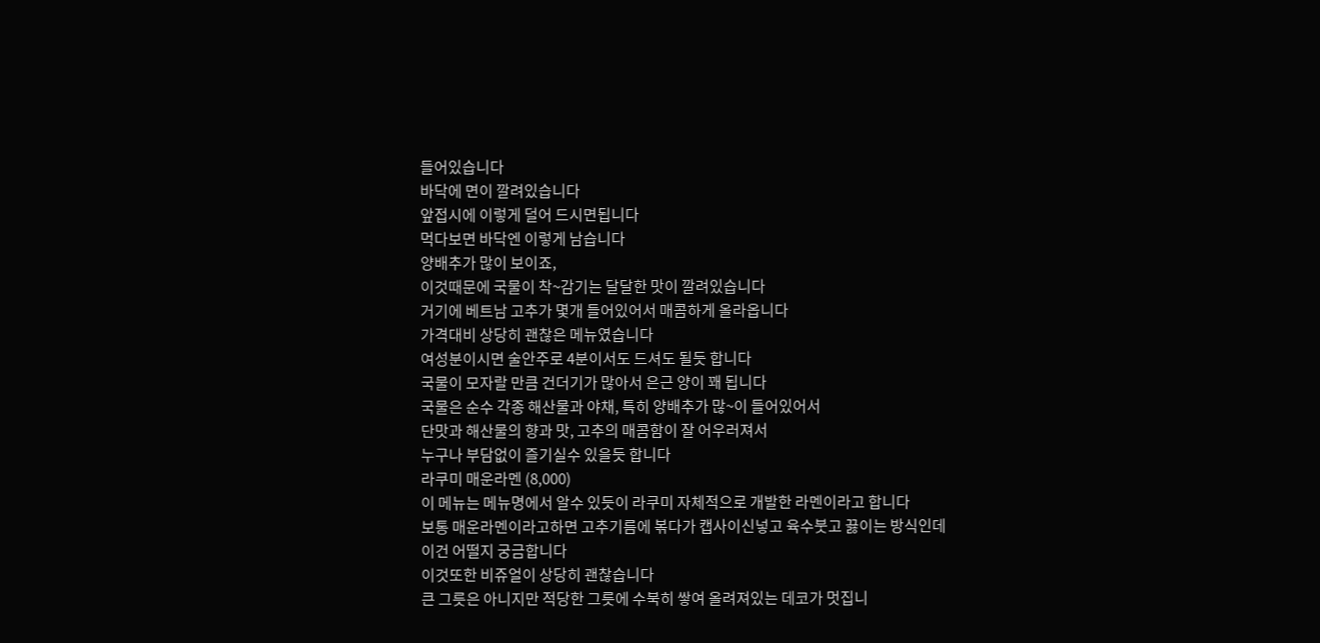들어있습니다
바닥에 면이 깔려있습니다
앞접시에 이렇게 덜어 드시면됩니다
먹다보면 바닥엔 이렇게 남습니다
양배추가 많이 보이죠,
이것때문에 국물이 착~감기는 달달한 맛이 깔려있습니다
거기에 베트남 고추가 몇개 들어있어서 매콤하게 올라옵니다
가격대비 상당히 괜찮은 메뉴였습니다
여성분이시면 술안주로 4분이서도 드셔도 될듯 합니다
국물이 모자랄 만큼 건더기가 많아서 은근 양이 꽤 됩니다
국물은 순수 각종 해산물과 야채, 특히 양배추가 많~이 들어있어서
단맛과 해산물의 향과 맛, 고추의 매콤함이 잘 어우러져서
누구나 부담없이 즐기실수 있을듯 합니다
라쿠미 매운라멘 (8,000)
이 메뉴는 메뉴명에서 알수 있듯이 라쿠미 자체적으로 개발한 라멘이라고 합니다
보통 매운라멘이라고하면 고추기름에 볶다가 캡사이신넣고 육수붓고 끓이는 방식인데
이건 어떨지 궁금합니다
이것또한 비쥬얼이 상당히 괜찮습니다
큰 그릇은 아니지만 적당한 그릇에 수북히 쌓여 올려져있는 데코가 멋집니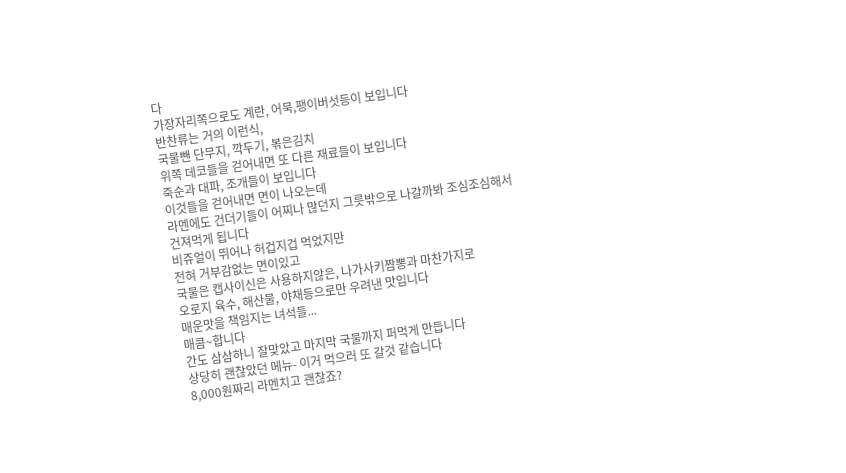다
가장자리쪽으로도 계란, 어묵,팽이버섯등이 보입니다
반찬류는 거의 이런식,
국물뺀 단무지, 깍두기, 볶은김치
위쪽 데코들을 걷어내면 또 다른 재료들이 보입니다
죽순과 대파, 조개들이 보입니다
이것들을 걷어내면 면이 나오는데
라멘에도 건더기들이 어찌나 많던지 그릇밖으로 나갈까봐 조심조심해서
건져먹게 됩니다
비쥬얼이 뛰어나 허겁지겁 먹었지만
전혀 거부감없는 면이있고
국물은 캡사이신은 사용하지않은, 나가사키짬뽕과 마찬가지로
오로지 육수, 해산물, 야채등으로만 우려낸 맛입니다
매운맛을 책임지는 녀석들...
매콤~합니다
간도 삼삼하니 잘맞았고 마지막 국물까지 퍼먹게 만듭니다
상당히 괜찮았던 메뉴- 이거 먹으러 또 갈것 같습니다
8,000원짜리 라멘치고 괜찮죠?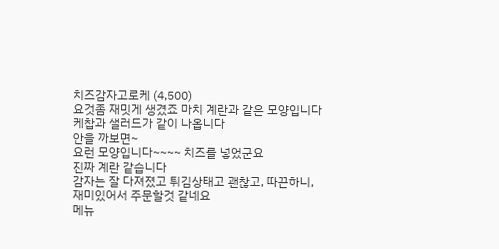치즈감자고로케 (4,500)
요것좀 재밋게 생겼죠 마치 계란과 같은 모양입니다
케찹과 샐러드가 같이 나옵니다
안을 까보면~
요런 모양입니다~~~~ 치즈를 넣었군요
진짜 계란 같습니다
감자는 잘 다져졌고 튀김상태고 괜찮고, 따끈하니,
재미있어서 주문할것 같네요
메뉴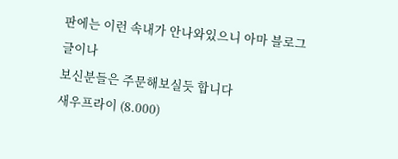판에는 이런 속내가 안나와있으니 아마 블로그 글이나
보신분들은 주문해보실듯 합니다
새우프라이 (8.000)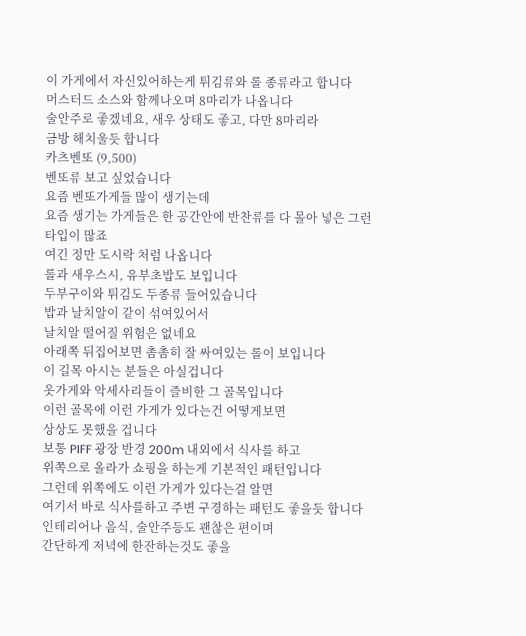이 가게에서 자신있어하는게 튀김류와 롤 종류라고 합니다
머스터드 소스와 함께나오며 8마리가 나옵니다
술안주로 좋겠네요, 새우 상태도 좋고, 다만 8마리라
금방 해치울듯 합니다
카츠벤또 (9,500)
벤또류 보고 싶었습니다
요즘 벤또가게들 많이 생기는데
요즘 생기는 가게들은 한 공간안에 반찬류를 다 몰아 넣은 그런 타입이 많죠
여긴 정만 도시락 처럼 나옵니다
롤과 새우스시, 유부초밥도 보입니다
두부구이와 튀김도 두종류 들어있습니다
밥과 날치알이 같이 섞여있어서
날치알 떨어질 위험은 없네요
아래쪽 뒤집어보면 촘촘히 잘 싸여있는 롤이 보입니다
이 길목 아시는 분들은 아실겁니다
옷가게와 악세사리들이 즐비한 그 골목입니다
이런 골목에 이런 가게가 있다는건 어떻게보면
상상도 못했을 겁니다
보통 PIFF 광장 반경 200m 내외에서 식사를 하고
위쪽으로 올라가 쇼핑을 하는게 기본적인 패턴입니다
그런데 위쪽에도 이런 가게가 있다는걸 알면
여기서 바로 식사를하고 주변 구경하는 패턴도 좋을듯 합니다
인테리어나 음식, 술안주등도 괜찮은 편이며
간단하게 저녁에 한잔하는것도 좋을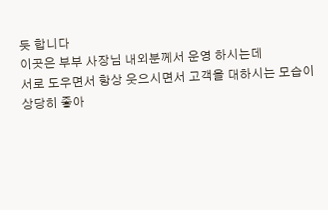듯 합니다
이곳은 부부 사장님 내외분께서 운영 하시는데
서로 도우면서 항상 웃으시면서 고객을 대하시는 모습이
상당히 좋아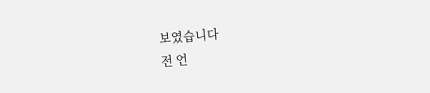보였습니다
전 언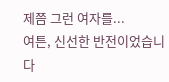제쯤 그런 여자를...
여튼, 신선한 반전이었습니다